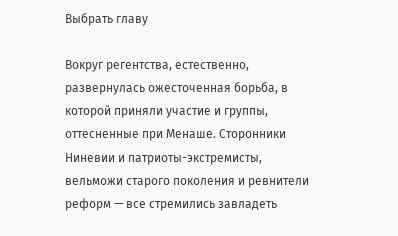Выбрать главу

Вокруг регентства, естественно, развернулась ожесточенная борьба, в которой приняли участие и группы, оттесненные при Менаше. Сторонники Ниневии и патриоты-экстремисты, вельможи старого поколения и ревнители реформ — все стремились завладеть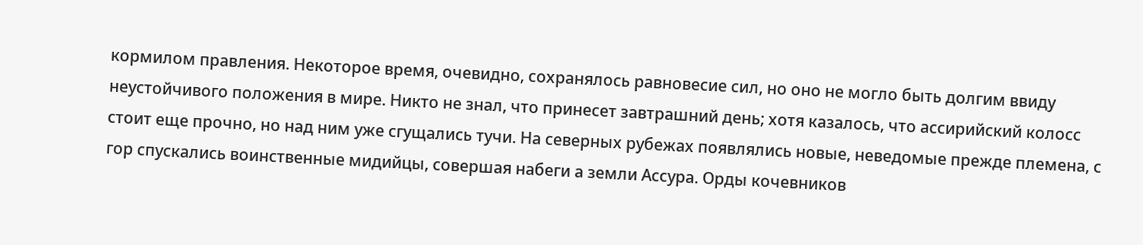кормилом правления. Некоторое время, очевидно, сохранялось равновесие сил, но оно не могло быть долгим ввиду неустойчивого положения в мире. Никто не знал, что принесет завтрашний день; хотя казалось, что ассирийский колосс стоит еще прочно, но над ним уже сгущались тучи. На северных рубежах появлялись новые, неведомые прежде племена, с гор спускались воинственные мидийцы, совершая набеги а земли Ассура. Орды кочевников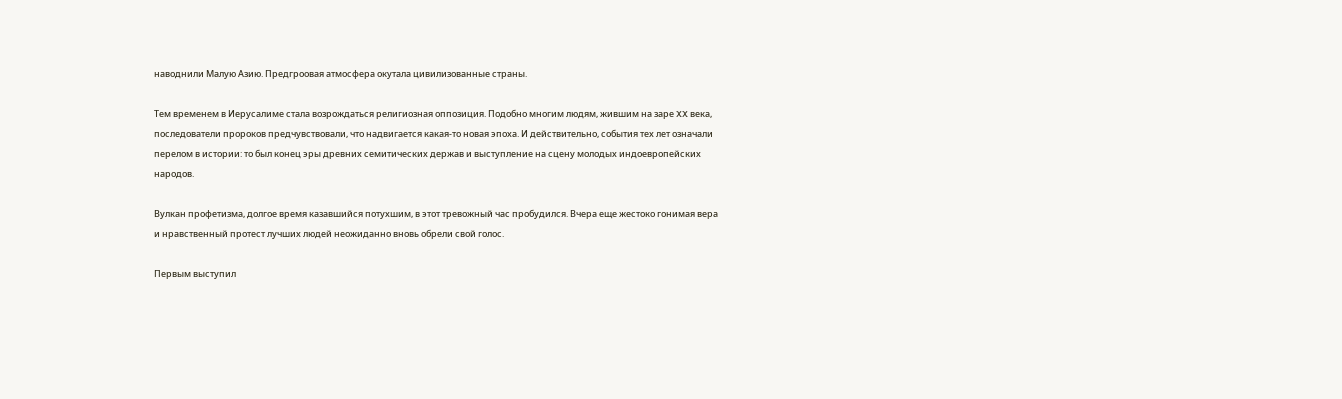наводнили Малую Азию. Предгроовая атмосфера окутала цивилизованные страны.

Тем временем в Иерусалиме стала возрождаться религиозная оппозиция. Подобно многим людям, жившим на заре XX века, последователи пророков предчувствовали, что надвигается какая-то новая эпоха. И действительно, события тех лет означали перелом в истории: то был конец эры древних семитических держав и выступление на сцену молодых индоевропейских народов.

Вулкан профетизма, долгое время казавшийся потухшим, в этот тревожный час пробудился. Вчера еще жестоко гонимая вера и нравственный протест лучших людей неожиданно вновь обрели свой голос.

Первым выступил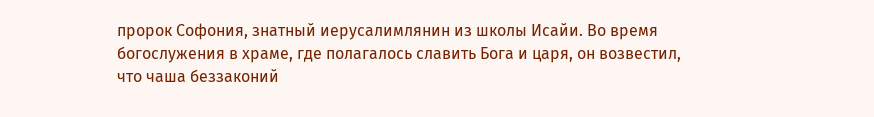пророк Софония, знатный иерусалимлянин из школы Исайи. Во время богослужения в храме, где полагалось славить Бога и царя, он возвестил, что чаша беззаконий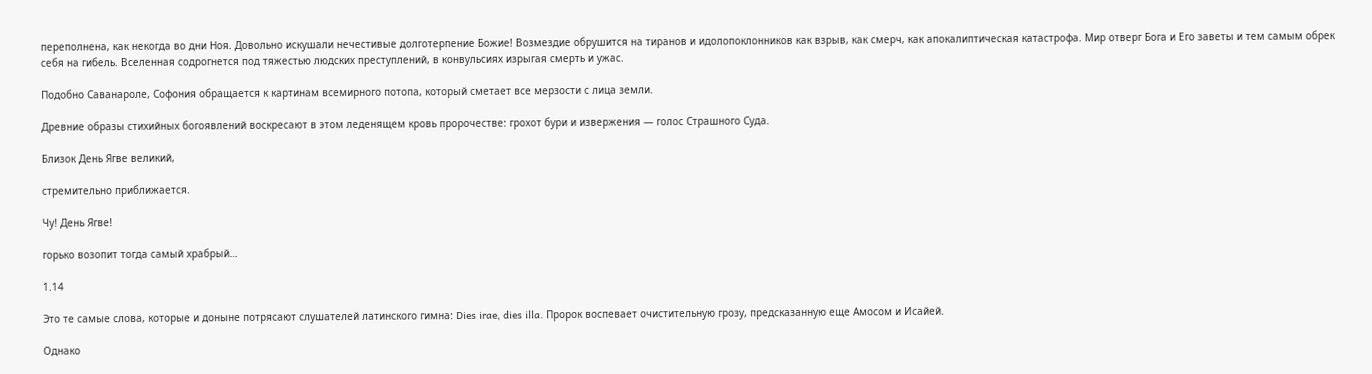переполнена, как некогда во дни Ноя. Довольно искушали нечестивые долготерпение Божие! Возмездие обрушится на тиранов и идолопоклонников как взрыв, как смерч, как апокалиптическая катастрофа. Мир отверг Бога и Его заветы и тем самым обрек себя на гибель. Вселенная содрогнется под тяжестью людских преступлений, в конвульсиях изрыгая смерть и ужас.

Подобно Саванароле, Софония обращается к картинам всемирного потопа, который сметает все мерзости с лица земли.

Древние образы стихийных богоявлений воскресают в этом леденящем кровь пророчестве: грохот бури и извержения — голос Страшного Суда.

Близок День Ягве великий,

стремительно приближается.

Чу! День Ягве!

горько возопит тогда самый храбрый…

1.14

Это те самые слова, которые и доныне потрясают слушателей латинского гимна: Dies irae, dies illa. Пророк воспевает очистительную грозу, предсказанную еще Амосом и Исайей.

Однако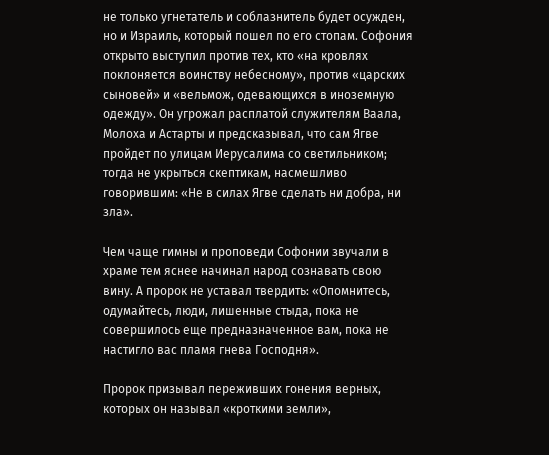не только угнетатель и соблазнитель будет осужден, но и Израиль, который пошел по его стопам. Софония открыто выступил против тех, кто «на кровлях поклоняется воинству небесному», против «царских сыновей» и «вельмож, одевающихся в иноземную одежду». Он угрожал расплатой служителям Ваала, Молоха и Астарты и предсказывал, что сам Ягве пройдет по улицам Иерусалима со светильником; тогда не укрыться скептикам, насмешливо говорившим: «Не в силах Ягве сделать ни добра, ни зла».

Чем чаще гимны и проповеди Софонии звучали в храме тем яснее начинал народ сознавать свою вину. А пророк не уставал твердить: «Опомнитесь, одумайтесь, люди, лишенные стыда, пока не совершилось еще предназначенное вам, пока не настигло вас пламя гнева Господня».

Пророк призывал переживших гонения верных, которых он называл «кроткими земли»,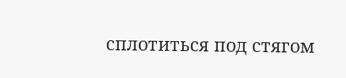сплотиться под стягом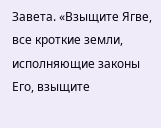Завета. «Взыщите Ягве, все кроткие земли, исполняющие законы Его, взыщите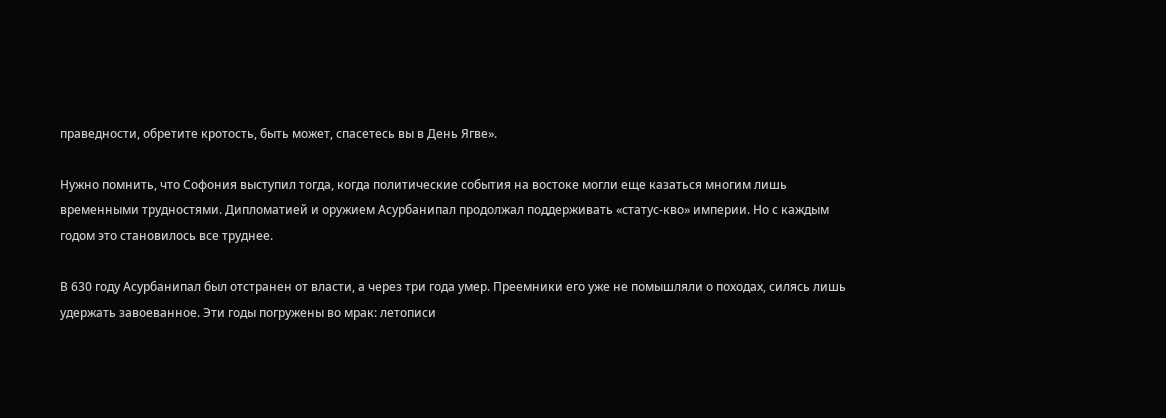праведности, обретите кротость, быть может, спасетесь вы в День Ягве».

Нужно помнить, что Софония выступил тогда, когда политические события на востоке могли еще казаться многим лишь временными трудностями. Дипломатией и оружием Асурбанипал продолжал поддерживать «статус-кво» империи. Но с каждым годом это становилось все труднее.

В 630 году Асурбанипал был отстранен от власти, а через три года умер. Преемники его уже не помышляли о походах, силясь лишь удержать завоеванное. Эти годы погружены во мрак: летописи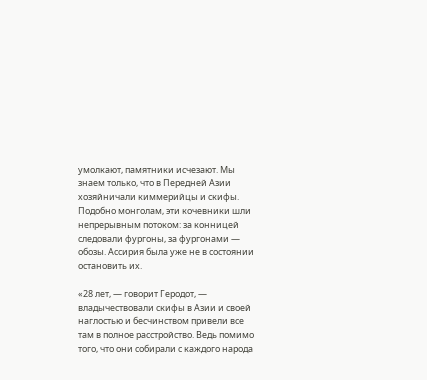умолкают, памятники исчезают. Мы знаем только, что в Передней Азии хозяйничали киммерийцы и скифы. Подобно монголам, эти кочевники шли непрерывным потоком: за конницей следовали фургоны, за фургонами — обозы. Ассирия была уже не в состоянии остановить их.

«28 лет, — говорит Геродот, — владычествовали скифы в Азии и своей наглостью и бесчинством привели все там в полное расстройство. Ведь помимо того, что они собирали с каждого народа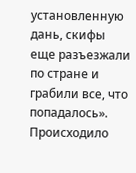установленную дань, скифы еще разъезжали по стране и грабили все, что попадалось». Происходило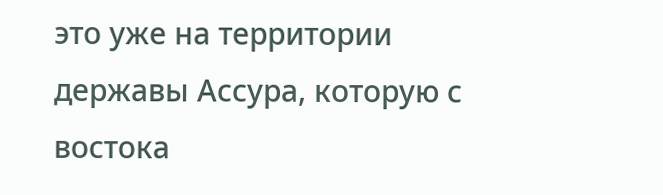это уже на территории державы Ассура, которую с востока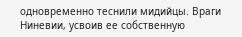одновременно теснили мидийцы. Враги Ниневии, усвоив ее собственную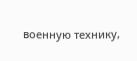военную технику,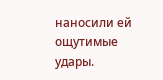наносили ей ощутимые удары.